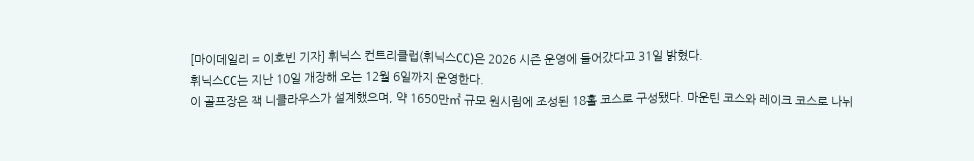[마이데일리 = 이호빈 기자] 휘닉스 컨트리클럽(휘닉스CC)은 2026 시즌 운영에 들어갔다고 31일 밝혔다.
휘닉스CC는 지난 10일 개장해 오는 12월 6일까지 운영한다.
이 골프장은 잭 니클라우스가 설계했으며, 약 1650만㎡ 규모 원시림에 조성된 18홀 코스로 구성됐다. 마운틴 코스와 레이크 코스로 나뉘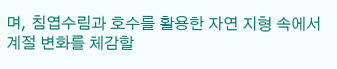며, 침엽수림과 호수를 활용한 자연 지형 속에서 계절 변화를 체감할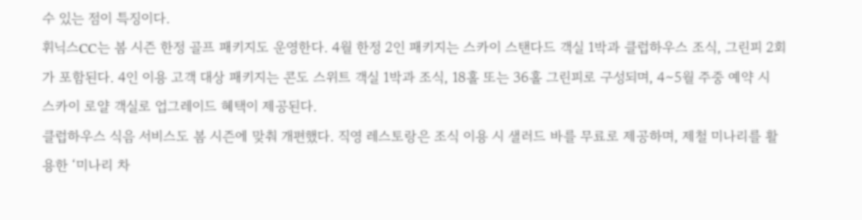수 있는 점이 특징이다.
휘닉스CC는 봄 시즌 한정 골프 패키지도 운영한다. 4월 한정 2인 패키지는 스카이 스탠다드 객실 1박과 클럽하우스 조식, 그린피 2회가 포함된다. 4인 이용 고객 대상 패키지는 콘도 스위트 객실 1박과 조식, 18홀 또는 36홀 그린피로 구성되며, 4∼5월 주중 예약 시 스카이 로얄 객실로 업그레이드 혜택이 제공된다.
클럽하우스 식음 서비스도 봄 시즌에 맞춰 개편했다. 직영 레스토랑은 조식 이용 시 샐러드 바를 무료로 제공하며, 제철 미나리를 활용한 ‘미나리 차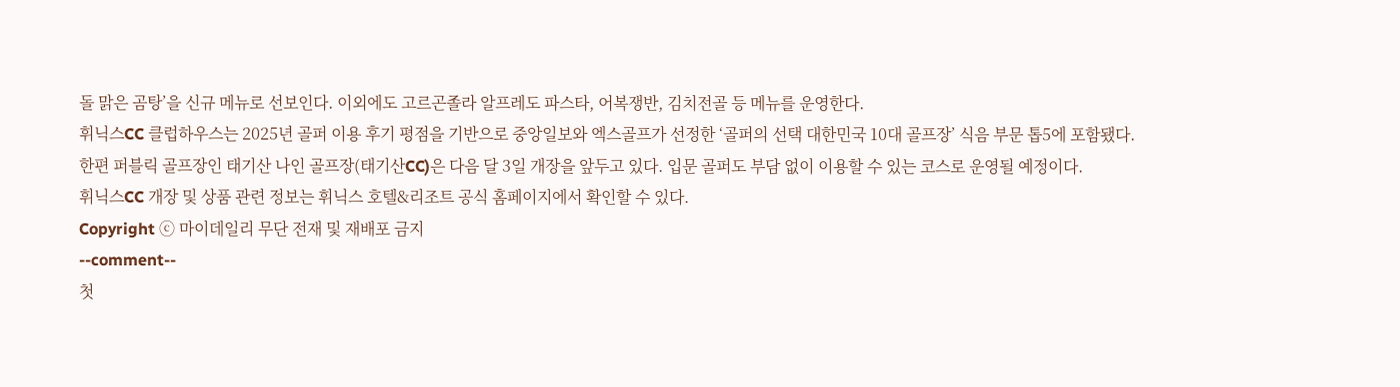돌 맑은 곰탕’을 신규 메뉴로 선보인다. 이외에도 고르곤졸라 알프레도 파스타, 어복쟁반, 김치전골 등 메뉴를 운영한다.
휘닉스CC 클럽하우스는 2025년 골퍼 이용 후기 평점을 기반으로 중앙일보와 엑스골프가 선정한 ‘골퍼의 선택 대한민국 10대 골프장’ 식음 부문 톱5에 포함됐다.
한편 퍼블릭 골프장인 태기산 나인 골프장(태기산CC)은 다음 달 3일 개장을 앞두고 있다. 입문 골퍼도 부담 없이 이용할 수 있는 코스로 운영될 예정이다.
휘닉스CC 개장 및 상품 관련 정보는 휘닉스 호텔&리조트 공식 홈페이지에서 확인할 수 있다.
Copyright ⓒ 마이데일리 무단 전재 및 재배포 금지
--comment--
첫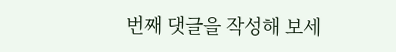번째 댓글을 작성해 보세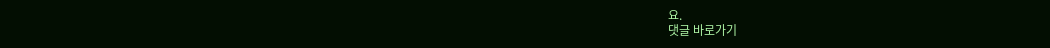요.
댓글 바로가기